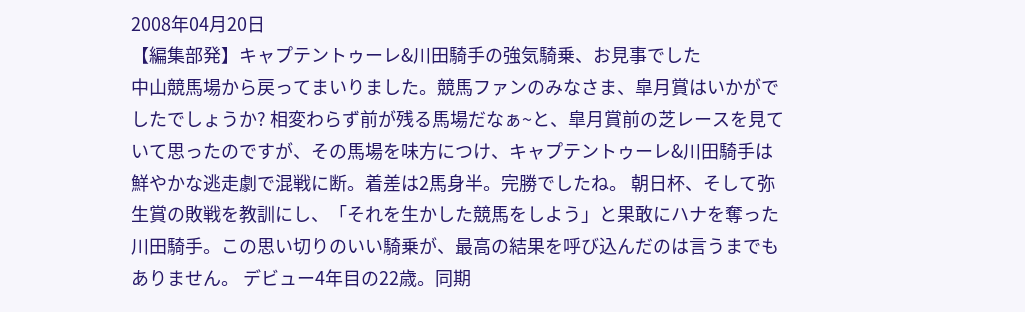2008年04月20日
【編集部発】キャプテントゥーレ&川田騎手の強気騎乗、お見事でした
中山競馬場から戻ってまいりました。競馬ファンのみなさま、皐月賞はいかがでしたでしょうか? 相変わらず前が残る馬場だなぁ~と、皐月賞前の芝レースを見ていて思ったのですが、その馬場を味方につけ、キャプテントゥーレ&川田騎手は鮮やかな逃走劇で混戦に断。着差は2馬身半。完勝でしたね。 朝日杯、そして弥生賞の敗戦を教訓にし、「それを生かした競馬をしよう」と果敢にハナを奪った川田騎手。この思い切りのいい騎乗が、最高の結果を呼び込んだのは言うまでもありません。 デビュー4年目の22歳。同期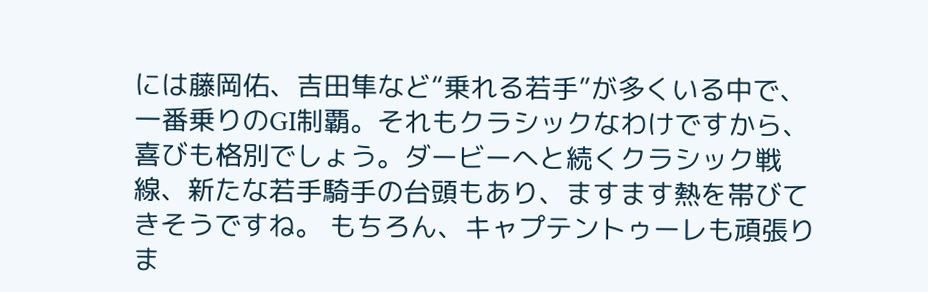には藤岡佑、吉田隼など“乗れる若手”が多くいる中で、一番乗りのGI制覇。それもクラシックなわけですから、喜びも格別でしょう。ダービーへと続くクラシック戦線、新たな若手騎手の台頭もあり、ますます熱を帯びてきそうですね。 もちろん、キャプテントゥーレも頑張りま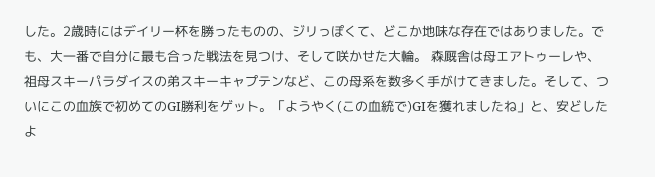した。2歳時にはデイリー杯を勝ったものの、ジリっぽくて、どこか地味な存在ではありました。でも、大一番で自分に最も合った戦法を見つけ、そして咲かせた大輪。 森厩舎は母エアトゥーレや、祖母スキーパラダイスの弟スキーキャプテンなど、この母系を数多く手がけてきました。そして、ついにこの血族で初めてのGI勝利をゲット。「ようやく(この血統で)GIを獲れましたね」と、安どしたよ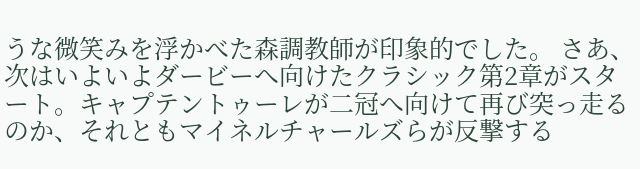うな微笑みを浮かべた森調教師が印象的でした。 さあ、次はいよいよダービーへ向けたクラシック第2章がスタート。キャプテントゥーレが二冠へ向けて再び突っ走るのか、それともマイネルチャールズらが反撃する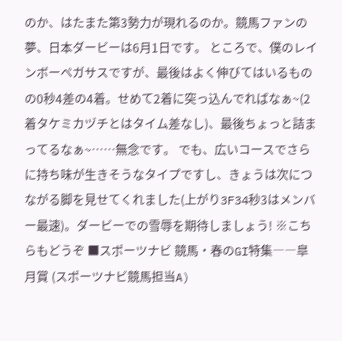のか、はたまた第3勢力が現れるのか。競馬ファンの夢、日本ダービーは6月1日です。 ところで、僕のレインボーペガサスですが、最後はよく伸びてはいるものの0秒4差の4着。せめて2着に突っ込んでればなぁ~(2着タケミカヅチとはタイム差なし)、最後ちょっと詰まってるなぁ~……無念です。 でも、広いコースでさらに持ち味が生きそうなタイプですし、きょうは次につながる脚を見せてくれました(上がり3F34秒3はメンバー最速)。ダービーでの雪辱を期待しましょう! ※こちらもどうぞ ■スポーツナビ 競馬・春のGI特集――皐月賞 (スポーツナビ競馬担当A)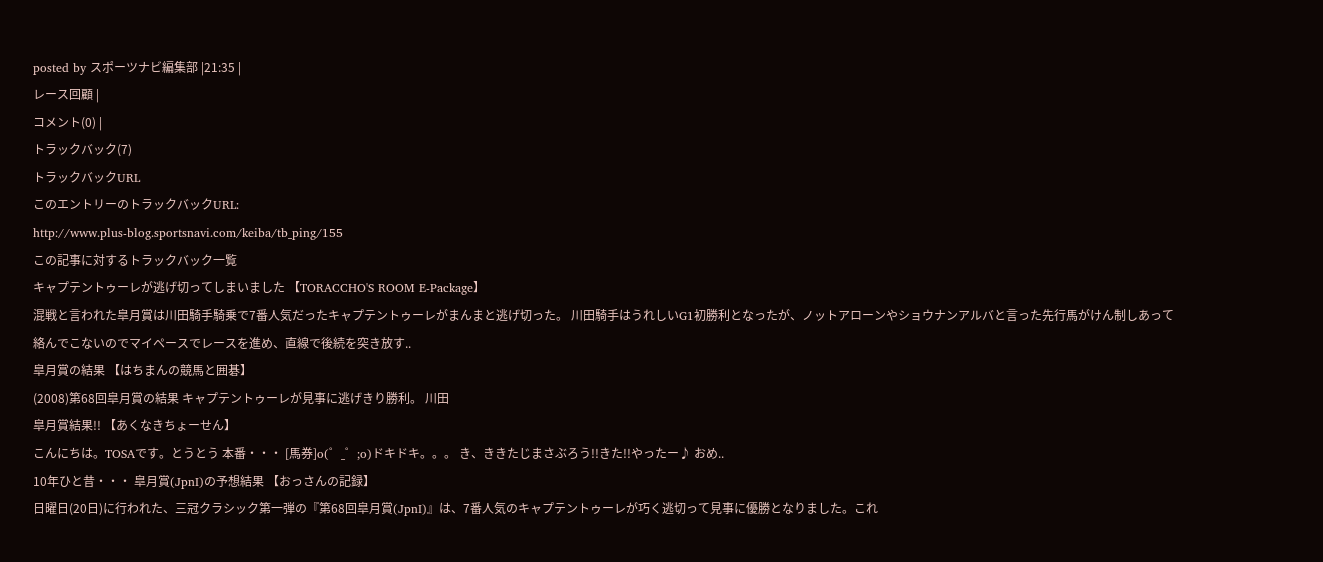posted by スポーツナビ編集部 |21:35 |
レース回顧 |
コメント(0) |
トラックバック(7)
トラックバックURL
このエントリーのトラックバックURL:
http://www.plus-blog.sportsnavi.com/keiba/tb_ping/155
この記事に対するトラックバック一覧
キャプテントゥーレが逃げ切ってしまいました 【TORACCHO'S ROOM E-Package】
混戦と言われた皐月賞は川田騎手騎乗で7番人気だったキャプテントゥーレがまんまと逃げ切った。 川田騎手はうれしいG1初勝利となったが、ノットアローンやショウナンアルバと言った先行馬がけん制しあって絡んでこないのでマイペースでレースを進め、直線で後続を突き放す..
皐月賞の結果 【はちまんの競馬と囲碁】
(2008)第68回皐月賞の結果 キャプテントゥーレが見事に逃げきり勝利。 川田
皐月賞結果!! 【あくなきちょーせん】
こんにちは。TOSAです。とうとう 本番・・・ [馬券]o(゜_゜;o)ドキドキ。。。 き、ききたじまさぶろう!!きた!!やったー♪ おめ..
10年ひと昔・・・ 皐月賞(JpnI)の予想結果 【おっさんの記録】
日曜日(20日)に行われた、三冠クラシック第一弾の『第68回皐月賞(JpnI)』は、7番人気のキャプテントゥーレが巧く逃切って見事に優勝となりました。これ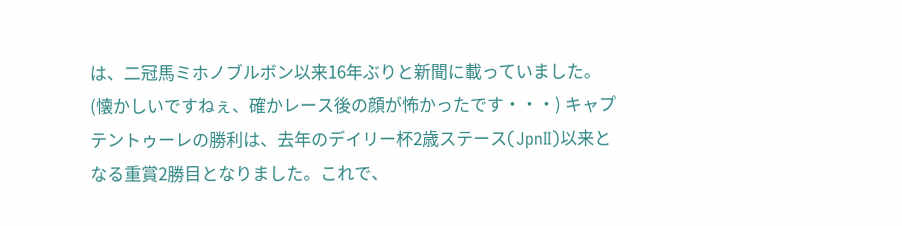は、二冠馬ミホノブルボン以来16年ぶりと新聞に載っていました。(懐かしいですねぇ、確かレース後の顔が怖かったです・・・) キャプテントゥーレの勝利は、去年のデイリー杯2歳ステース(JpnII)以来となる重賞2勝目となりました。これで、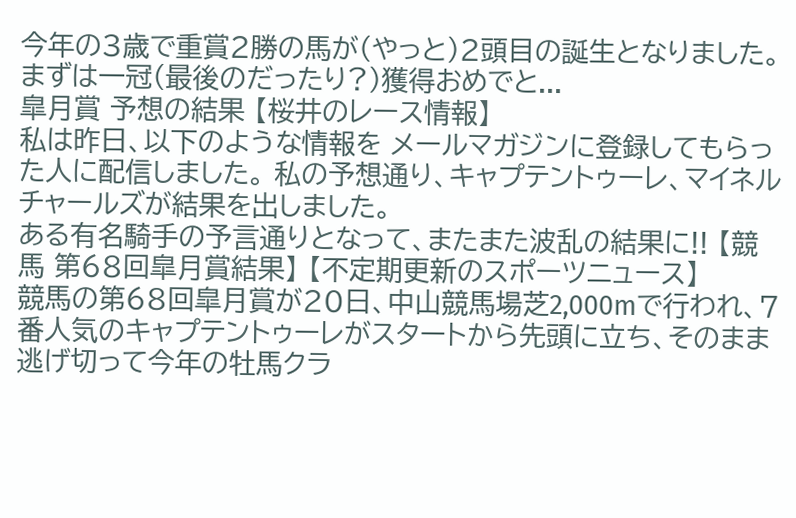今年の3歳で重賞2勝の馬が(やっと)2頭目の誕生となりました。まずは一冠(最後のだったり?)獲得おめでと...
皐月賞 予想の結果 【桜井のレース情報】
私は昨日、以下のような情報を メールマガジンに登録してもらった人に配信しました。 私の予想通り、キャプテントゥーレ、マイネルチャールズが結果を出しました。
ある有名騎手の予言通りとなって、またまた波乱の結果に!! 【競 馬 第68回皐月賞結果】 【不定期更新のスポーツニュース】
競馬の第68回皐月賞が20日、中山競馬場芝2,000mで行われ、7番人気のキャプテントゥーレがスタートから先頭に立ち、そのまま逃げ切って今年の牡馬クラ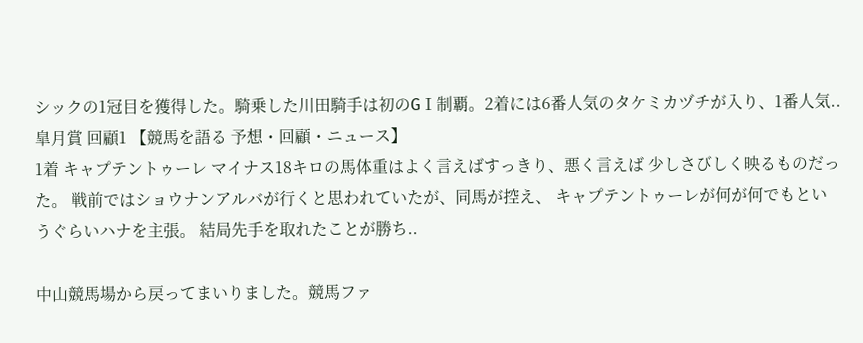シックの1冠目を獲得した。騎乗した川田騎手は初のGⅠ制覇。2着には6番人気のタケミカヅチが入り、1番人気..
皐月賞 回顧1 【競馬を語る 予想・回顧・ニュース】
1着 キャプテントゥーレ マイナス18キロの馬体重はよく言えばすっきり、悪く言えば 少しさびしく映るものだった。 戦前ではショウナンアルバが行くと思われていたが、同馬が控え、 キャプテントゥーレが何が何でもというぐらいハナを主張。 結局先手を取れたことが勝ち..

中山競馬場から戻ってまいりました。競馬ファ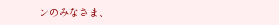ンのみなさま、